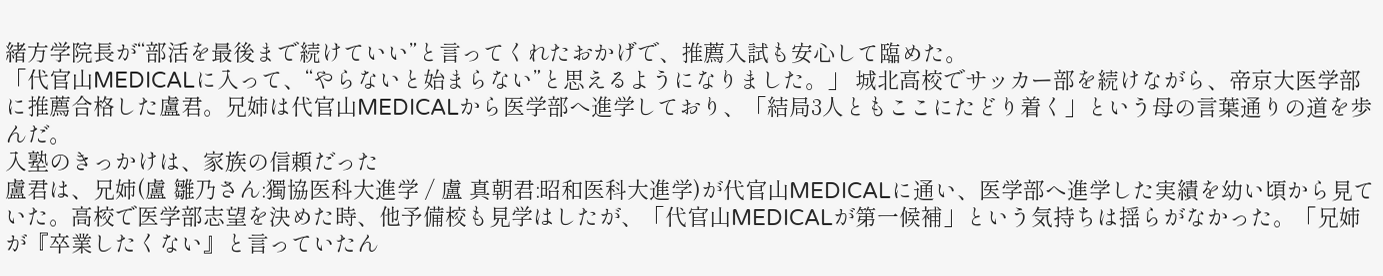緒方学院長が“部活を最後まで続けていい”と言ってくれたおかげで、推薦入試も安心して臨めた。
「代官山MEDICALに入って、“やらないと始まらない”と思えるようになりました。」 城北高校でサッカー部を続けながら、帝京大医学部に推薦合格した盧君。兄姉は代官山MEDICALから医学部へ進学しており、「結局3人ともここにたどり着く」という母の言葉通りの道を歩んだ。
入塾のきっかけは、家族の信頼だった
盧君は、兄姉(盧 雛乃さん:獨協医科大進学 / 盧 真朝君:昭和医科大進学)が代官山MEDICALに通い、医学部へ進学した実績を幼い頃から見ていた。高校で医学部志望を決めた時、他予備校も見学はしたが、「代官山MEDICALが第一候補」という気持ちは揺らがなかった。「兄姉が『卒業したくない』と言っていたん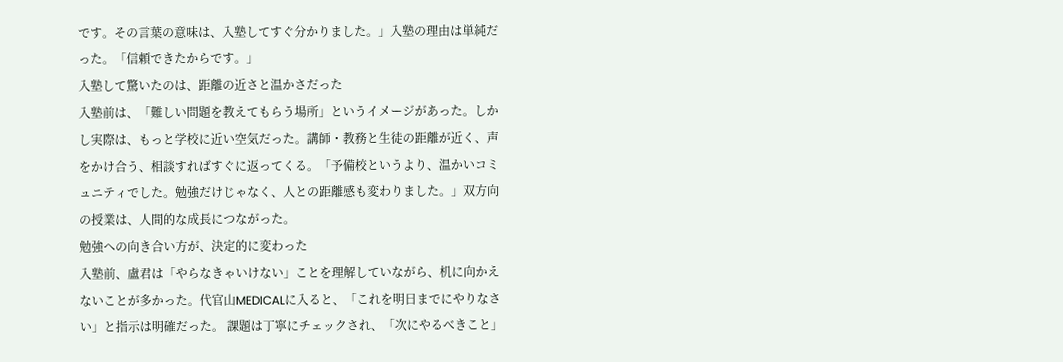です。その言葉の意味は、入塾してすぐ分かりました。」入塾の理由は単純だった。「信頼できたからです。」
入塾して驚いたのは、距離の近さと温かさだった
入塾前は、「難しい問題を教えてもらう場所」というイメージがあった。しかし実際は、もっと学校に近い空気だった。講師・教務と生徒の距離が近く、声をかけ合う、相談すればすぐに返ってくる。「予備校というより、温かいコミュニティでした。勉強だけじゃなく、人との距離感も変わりました。」双方向の授業は、人間的な成長につながった。
勉強への向き合い方が、決定的に変わった
入塾前、盧君は「やらなきゃいけない」ことを理解していながら、机に向かえないことが多かった。代官山MEDICALに入ると、「これを明日までにやりなさい」と指示は明確だった。 課題は丁寧にチェックされ、「次にやるべきこと」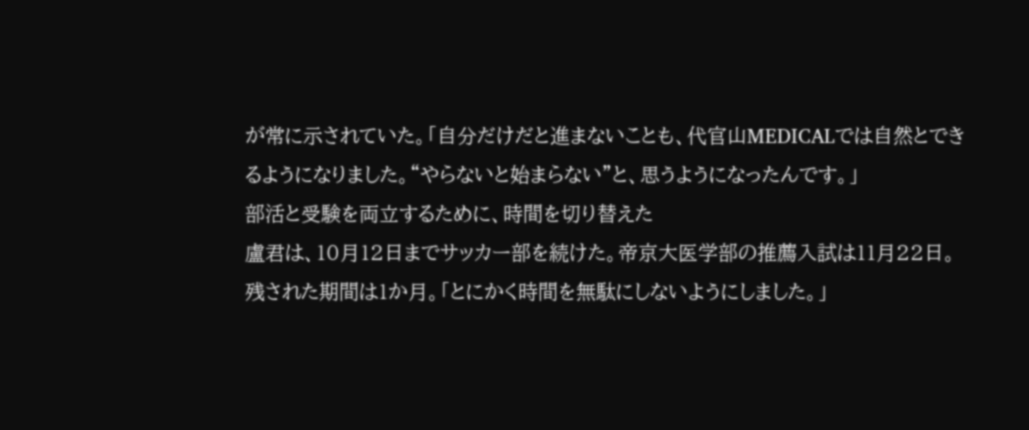が常に示されていた。「自分だけだと進まないことも、代官山MEDICALでは自然とできるようになりました。“やらないと始まらない”と、思うようになったんです。」
部活と受験を両立するために、時間を切り替えた
盧君は、10月12日までサッカー部を続けた。帝京大医学部の推薦入試は11月22日。 残された期間は1か月。「とにかく時間を無駄にしないようにしました。」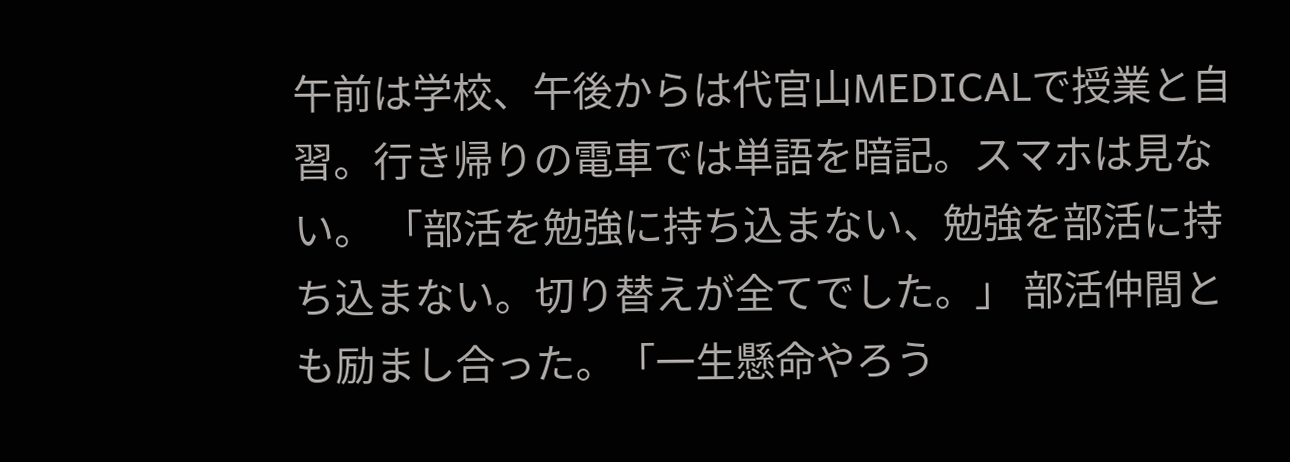午前は学校、午後からは代官山MEDICALで授業と自習。行き帰りの電車では単語を暗記。スマホは見ない。 「部活を勉強に持ち込まない、勉強を部活に持ち込まない。切り替えが全てでした。」 部活仲間とも励まし合った。「一生懸命やろう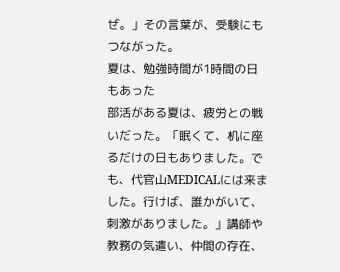ぜ。」その言葉が、受験にもつながった。
夏は、勉強時間が1時間の日もあった
部活がある夏は、疲労との戦いだった。「眠くて、机に座るだけの日もありました。でも、代官山MEDICALには来ました。行けば、誰かがいて、刺激がありました。」講師や教務の気遣い、仲間の存在、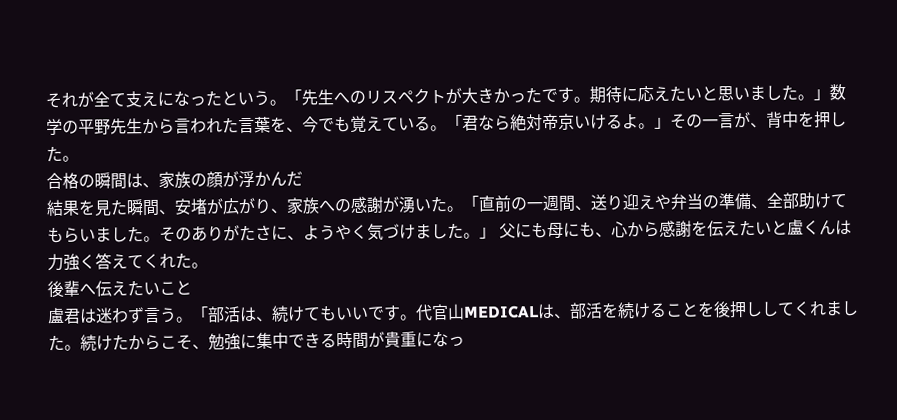それが全て支えになったという。「先生へのリスペクトが大きかったです。期待に応えたいと思いました。」数学の平野先生から言われた言葉を、今でも覚えている。「君なら絶対帝京いけるよ。」その一言が、背中を押した。
合格の瞬間は、家族の顔が浮かんだ
結果を見た瞬間、安堵が広がり、家族への感謝が湧いた。「直前の一週間、送り迎えや弁当の準備、全部助けてもらいました。そのありがたさに、ようやく気づけました。」 父にも母にも、心から感謝を伝えたいと盧くんは力強く答えてくれた。
後輩へ伝えたいこと
盧君は迷わず言う。「部活は、続けてもいいです。代官山MEDICALは、部活を続けることを後押ししてくれました。続けたからこそ、勉強に集中できる時間が貴重になっ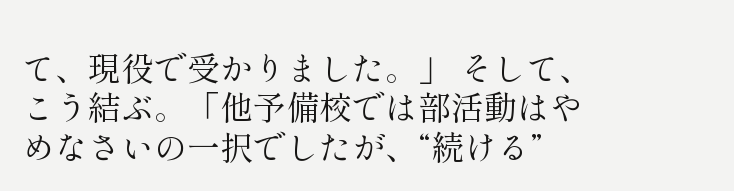て、現役で受かりました。」 そして、こう結ぶ。「他予備校では部活動はやめなさいの一択でしたが、“続ける”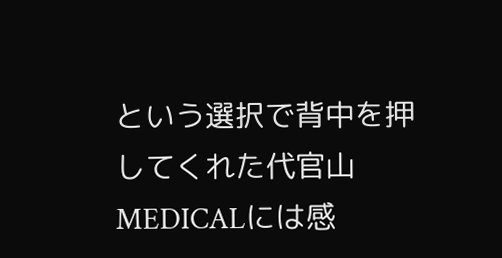という選択で背中を押してくれた代官山MEDICALには感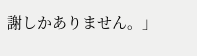謝しかありません。」